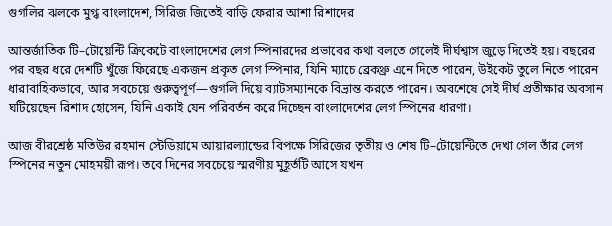গুগলির ঝলকে মুগ্ধ বাংলাদেশ, সিরিজ জিতেই বাড়ি ফেরার আশা রিশাদের

আন্তর্জাতিক টি–টোয়েন্টি ক্রিকেটে বাংলাদেশের লেগ স্পিনারদের প্রভাবের কথা বলতে গেলেই দীর্ঘশ্বাস জুড়ে দিতেই হয়। বছরের পর বছর ধরে দেশটি খুঁজে ফিরেছে একজন প্রকৃত লেগ স্পিনার, যিনি ম্যাচে ব্রেকথ্রু এনে দিতে পারেন, উইকেট তুলে নিতে পারেন ধারাবাহিকভাবে, আর সবচেয়ে গুরুত্বপূর্ণ—গুগলি দিয়ে ব্যাটসম্যানকে বিভ্রান্ত করতে পারেন। অবশেষে সেই দীর্ঘ প্রতীক্ষার অবসান ঘটিয়েছেন রিশাদ হোসেন, যিনি একাই যেন পরিবর্তন করে দিচ্ছেন বাংলাদেশের লেগ স্পিনের ধারণা।

আজ বীরশ্রেষ্ঠ মতিউর রহমান স্টেডিয়ামে আয়ারল্যান্ডের বিপক্ষে সিরিজের তৃতীয় ও শেষ টি–টোয়েন্টিতে দেখা গেল তাঁর লেগ স্পিনের নতুন মোহময়ী রূপ। তবে দিনের সবচেয়ে স্মরণীয় মুহূর্তটি আসে যখন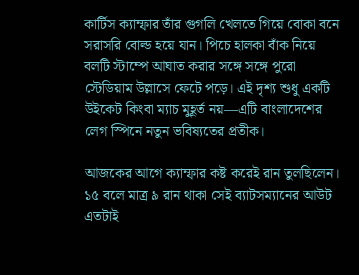কার্টিস ক্যাম্ফার তাঁর গুগলি খেলতে গিয়ে বোকা বনে সরাসরি বোল্ড হয়ে যান। পিচে হালকা বাঁক নিয়ে বলটি স্টাম্পে আঘাত করার সঙ্গে সঙ্গে পুরো স্টেডিয়াম উল্লাসে ফেটে পড়ে। এই দৃশ্য শুধু একটি উইকেট কিংবা ম্যাচ মুহূর্ত নয়—এটি বাংলাদেশের লেগ স্পিনে নতুন ভবিষ্যতের প্রতীক।

আজকের আগে ক্যাম্ফার কষ্ট করেই রান তুলছিলেন। ১৫ বলে মাত্র ৯ রান থাকা সেই ব্যাটসম্যানের আউট এতটাই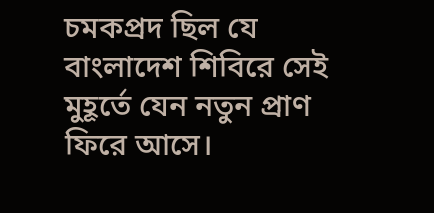চমকপ্রদ ছিল যে বাংলাদেশ শিবিরে সেই মুহূর্তে যেন নতুন প্রাণ ফিরে আসে।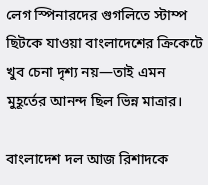লেগ স্পিনারদের গুগলিতে স্টাম্প ছিটকে যাওয়া বাংলাদেশের ক্রিকেটে খুব চেনা দৃশ্য নয়—তাই এমন মুহূর্তের আনন্দ ছিল ভিন্ন মাত্রার।

বাংলাদেশ দল আজ রিশাদকে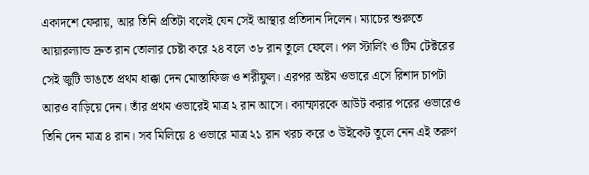একাদশে ফেরায়, আর তিনি প্রতিটা বলেই যেন সেই আস্থার প্রতিদান দিলেন। ম্যাচের শুরুতে আয়ারল্যান্ড দ্রুত রান তোলার চেষ্টা করে ২৪ বলে ৩৮ রান তুলে ফেলে। পল স্টার্লিং ও টিম টেক্টরের সেই জুটি ভাঙতে প্রথম ধাক্কা দেন মোস্তাফিজ ও শরীফুল। এরপর অষ্টম ওভারে এসে রিশাদ চাপটা আরও বাড়িয়ে দেন। তাঁর প্রথম ওভারেই মাত্র ২ রান আসে। ক্যাম্ফারকে আউট করার পরের ওভারেও তিনি দেন মাত্র ৪ রান। সব মিলিয়ে ৪ ওভারে মাত্র ২১ রান খরচ করে ৩ উইকেট তুলে নেন এই তরুণ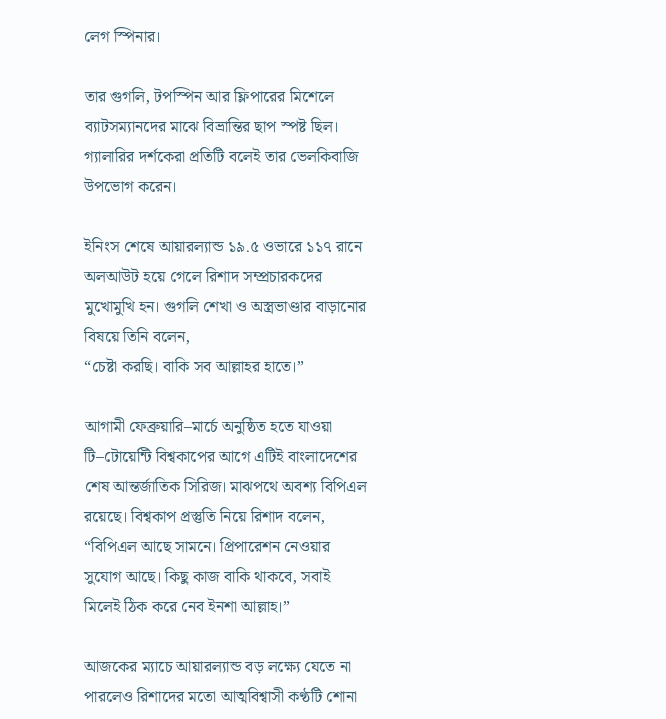লেগ স্পিনার।

তার গুগলি, টপস্পিন আর ফ্লিপারের মিশেলে ব্যাটসম্যানদের মাঝে বিভ্রান্তির ছাপ স্পষ্ট ছিল। গ্যালারির দর্শকেরা প্রতিটি বলেই তার ভেলকিবাজি উপভোগ করেন।

ইনিংস শেষে আয়ারল্যান্ড ১৯.৫ ওভারে ১১৭ রানে অলআউট হয়ে গেলে রিশাদ সম্প্রচারকদের মুখোমুখি হন। গুগলি শেখা ও অস্ত্রভাণ্ডার বাড়ানোর বিষয়ে তিনি বলেন,
“চেষ্টা করছি। বাকি সব আল্লাহর হাতে।”

আগামী ফেব্রুয়ারি–মার্চে অনুষ্ঠিত হতে যাওয়া টি–টোয়েন্টি বিশ্বকাপের আগে এটিই বাংলাদেশের শেষ আন্তর্জাতিক সিরিজ। মাঝপথে অবশ্য বিপিএল রয়েছে। বিশ্বকাপ প্রস্তুতি নিয়ে রিশাদ বলেন,
“বিপিএল আছে সামনে। প্রিপারেশন নেওয়ার সুযোগ আছে। কিছু কাজ বাকি থাকবে, সবাই মিলেই ঠিক করে নেব ইনশা আল্লাহ।”

আজকের ম্যাচে আয়ারল্যান্ড বড় লক্ষ্যে যেতে না পারলেও রিশাদের মতো আত্মবিশ্বাসী কণ্ঠটি শোনা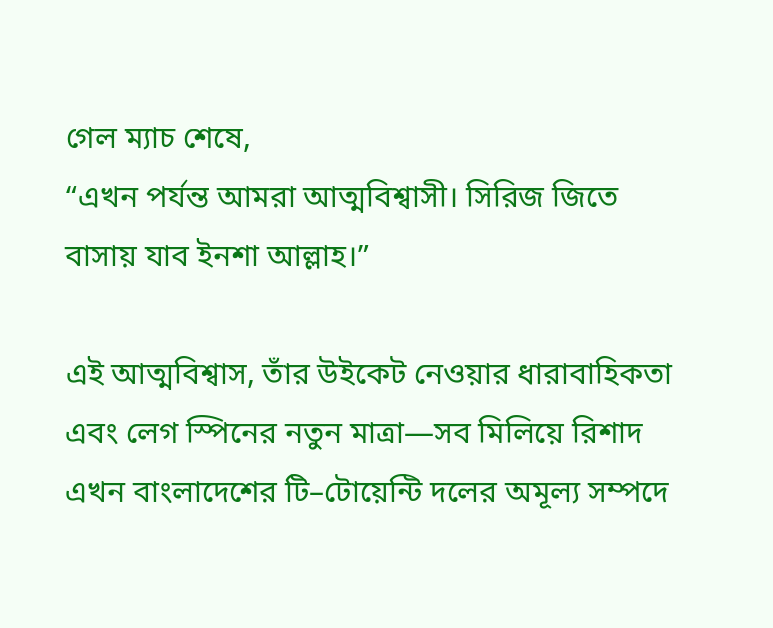গেল ম্যাচ শেষে,
“এখন পর্যন্ত আমরা আত্মবিশ্বাসী। সিরিজ জিতে বাসায় যাব ইনশা আল্লাহ।”

এই আত্মবিশ্বাস, তাঁর উইকেট নেওয়ার ধারাবাহিকতা এবং লেগ স্পিনের নতুন মাত্রা—সব মিলিয়ে রিশাদ এখন বাংলাদেশের টি–টোয়েন্টি দলের অমূল্য সম্পদে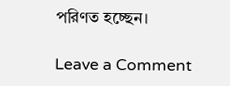পরিণত হচ্ছেন।

Leave a Comment